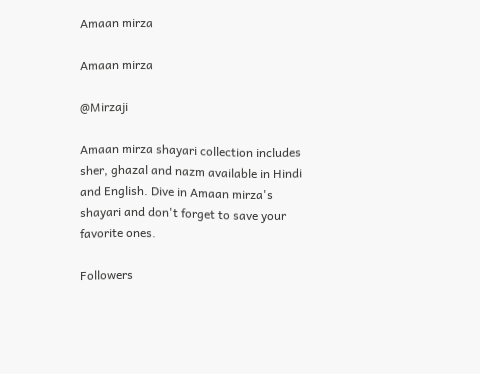Amaan mirza

Amaan mirza

@Mirzaji

Amaan mirza shayari collection includes sher, ghazal and nazm available in Hindi and English. Dive in Amaan mirza's shayari and don't forget to save your favorite ones.

Followers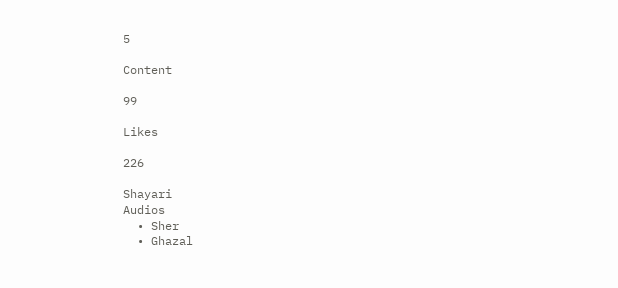5

Content

99

Likes

226

Shayari
Audios
  • Sher
  • Ghazal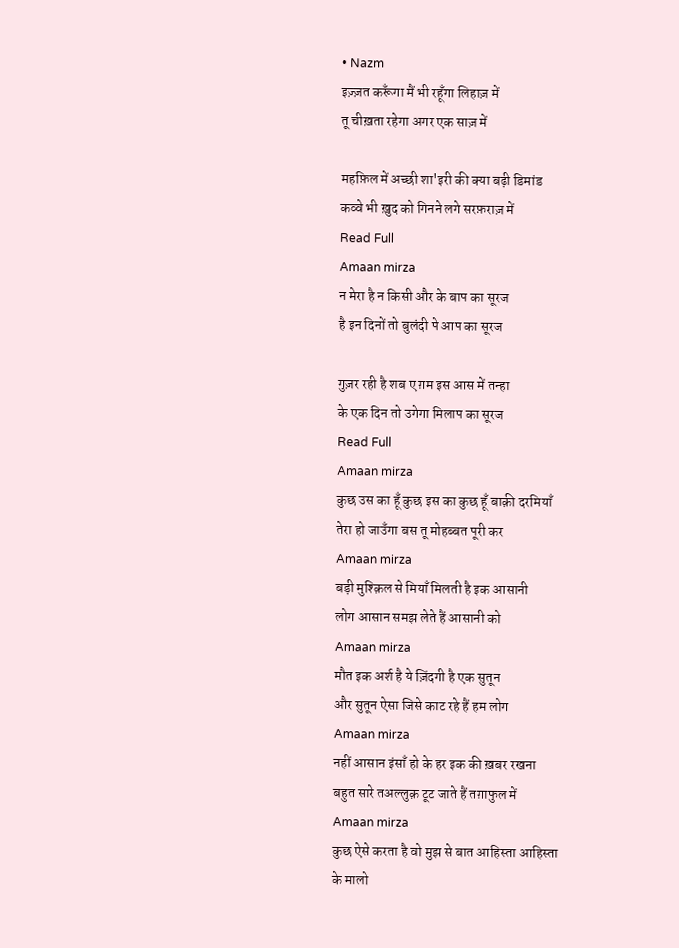• Nazm
इज़्ज़त करूँगा मैं भी रहूँगा लिहाज़ में
तू चीख़ता रहेगा अगर एक साज़ में

महफ़िल में अच्छी शा'इरी की क्या बढ़ी डिमांड
कव्वे भी ख़ुद को गिनने लगे सरफ़राज़ में
Read Full
Amaan mirza
न मेरा है न किसी और के बाप का सूरज
है इन दिनों तो बुलंदी पे आप का सूरज

गुज़र रही है शब ए ग़म इस आस में तन्हा
के एक दिन तो उगेगा मिलाप का सूरज
Read Full
Amaan mirza
कुछ उस का हूँ कुछ इस का कुछ हूँ बाक़ी दरमियाँ
तेरा हो जाउँगा बस तू मोहब्बत पूरी कर
Amaan mirza
बड़ी मुश्क़िल से मियाँ मिलती है इक आसानी
लोग आसान समझ लेते हैं आसानी को
Amaan mirza
मौत इक अर्श है ये ज़िंदगी है एक सुतून
और सुतून ऐसा जिसे काट रहे हैं हम लोग
Amaan mirza
नहीं आसान इंसाँ हो के हर इक की ख़बर रखना
बहुत सारे तअल्लुक़ टूट जाते हैं तग़ाफुल में
Amaan mirza
कुछ ऐसे करता है वो मुझ से बात आहिस्ता आहिस्ता
के मालो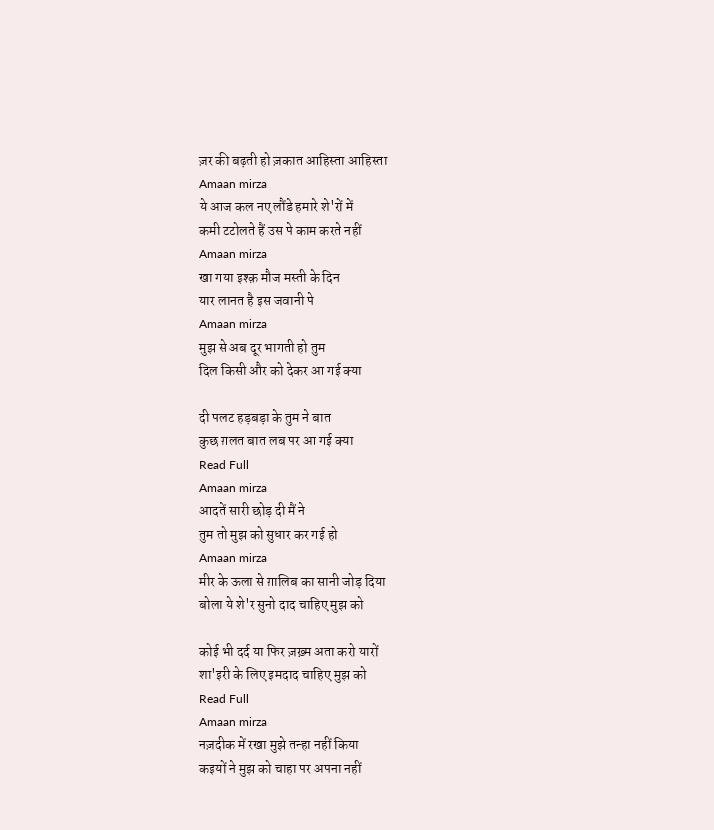ज़र की बढ़ती हो ज़कात आहिस्ता आहिस्ता
Amaan mirza
ये आज कल नए लौंडे हमारे शे'रों में
कमी टटोलते हैं उस पे काम करते नहीं
Amaan mirza
खा गया इश्क़ मौज मस्ती के दिन
यार लानत है इस जवानी पे
Amaan mirza
मुझ से अब दूर भागती हो तुम
दिल किसी और को देकर आ गई क्या

दी पलट हड़बड़ा के तुम ने बात
कुछ ग़लत बात लब पर आ गई क्या
Read Full
Amaan mirza
आदतें सारी छोड़ दी मैं ने
तुम तो मुझ को सुधार कर गई हो
Amaan mirza
मीर के ऊला से ग़ालिब का सानी जोड़ दिया
बोला ये शे'र सुनो दाद चाहिए मुझ को

कोई भी दर्द या फिर ज़ख़्म अता करो यारों
शा'इरी के लिए इमदाद चाहिए मुझ को
Read Full
Amaan mirza
नज़दीक में रखा मुझे तन्हा नहीं किया
कइयों ने मुझ को चाहा पर अपना नहीं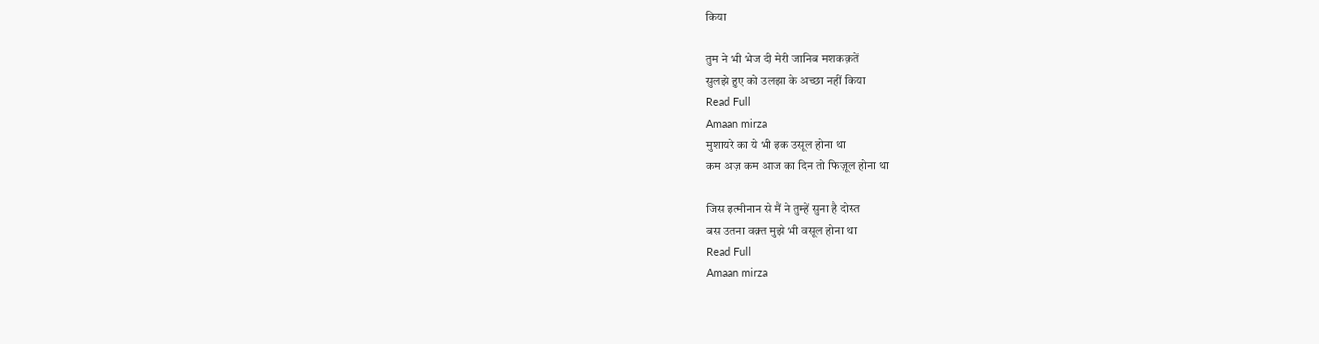किया

तुम ने भी भेज दी मेरी जानिब मशकक़तें
सुलझे हुए को उलझा के अच्छा नहीं किया
Read Full
Amaan mirza
मुशायरे का ये भी इक उसूल होना था
कम अज़ कम आज का दिन तो फिज़ूल होना था

जिस इत्मीनान से मैं ने तुम्हें सुना है दोस्त
बस उतना वक़्त मुझे भी वसूल होना था
Read Full
Amaan mirza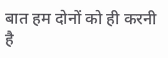बात हम दोनों को ही करनी है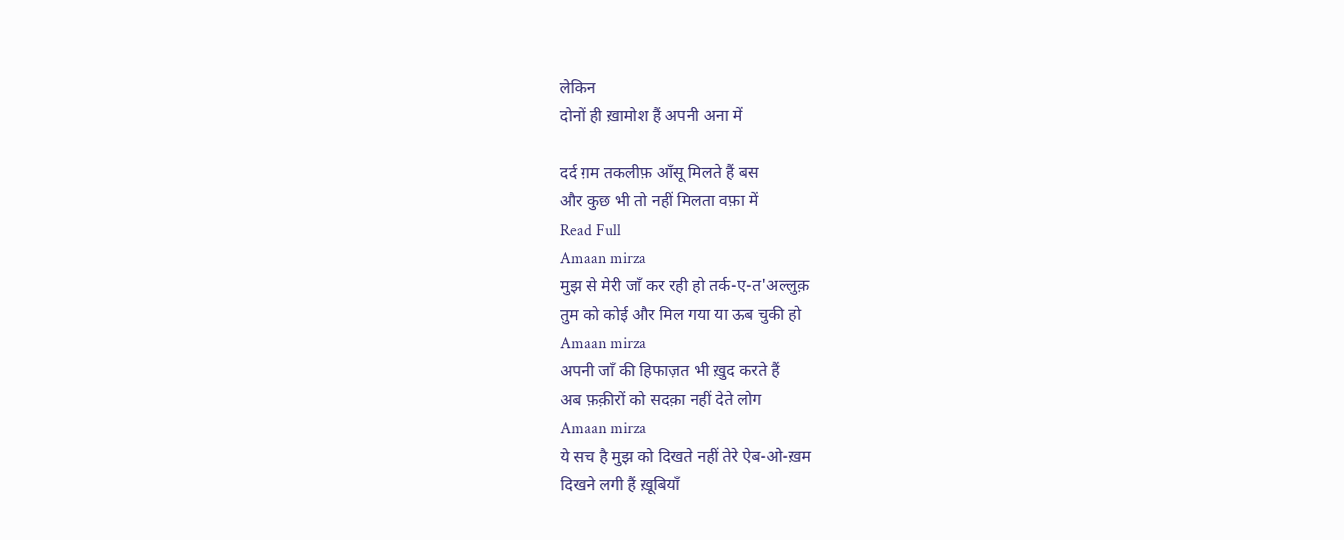लेकिन
दोनों ही ख़ामोश हैं अपनी अना में

दर्द ग़म तकलीफ़ आँसू मिलते हैं बस
और कुछ भी तो नहीं मिलता वफ़ा में
Read Full
Amaan mirza
मुझ से मेरी जाँ कर रही हो तर्क-ए-त'अल्लुक़
तुम को कोई और मिल गया या ऊब चुकी हो
Amaan mirza
अपनी जाँ की हिफाज़त भी ख़ुद करते हैं
अब फ़क़ीरों को सदक़ा नहीं देते लोग
Amaan mirza
ये सच है मुझ को दिखते नहीं तेरे ऐब-ओ-ख़म
दिखने लगी हैं ख़ूबियाँ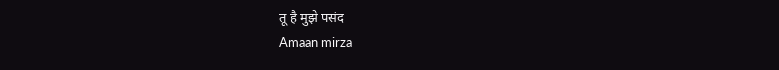तू है मुझे पसंद
Amaan mirza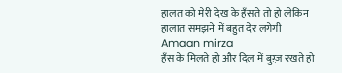हालत को मेरी देख के हँसते तो हो लेकिन
हालात समझने में बहुत देर लगेगी
Amaan mirza
हँस के मिलते हो और दिल में बुग़्ज़ रखते हो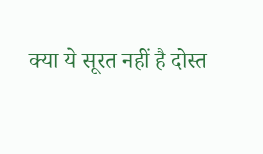क्या ये सूरत नहीं है दोस्त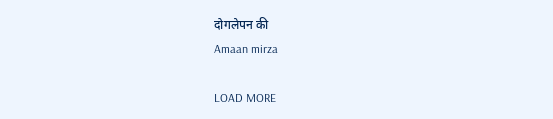दोगलेपन की
Amaan mirza

LOAD MORE